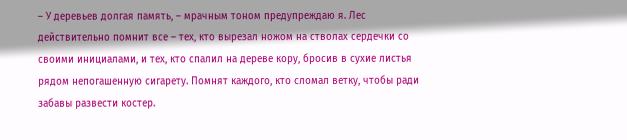– У деревьев долгая память, – мрачным тоном предупреждаю я. Лес действительно помнит все – тех, кто вырезал ножом на стволах сердечки со своими инициалами, и тех, кто спалил на дереве кору, бросив в сухие листья рядом непогашенную сигарету. Помнят каждого, кто сломал ветку, чтобы ради забавы развести костер.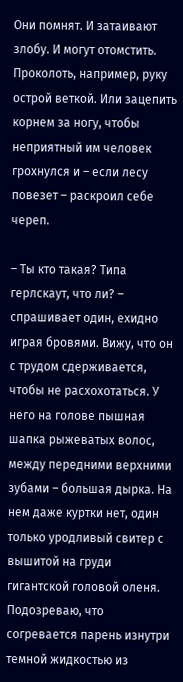Они помнят. И затаивают злобу. И могут отомстить. Проколоть, например, руку острой веткой. Или зацепить корнем за ногу, чтобы неприятный им человек грохнулся и – если лесу повезет – раскроил себе череп.

– Ты кто такая? Типа герлскаут, что ли? – спрашивает один, ехидно играя бровями. Вижу, что он с трудом сдерживается, чтобы не расхохотаться. У него на голове пышная шапка рыжеватых волос, между передними верхними зубами – большая дырка. На нем даже куртки нет, один только уродливый свитер с вышитой на груди гигантской головой оленя. Подозреваю, что согревается парень изнутри темной жидкостью из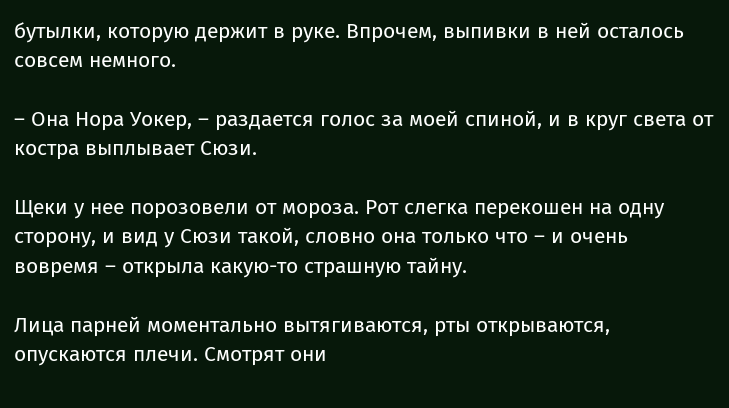бутылки, которую держит в руке. Впрочем, выпивки в ней осталось совсем немного.

– Она Нора Уокер, – раздается голос за моей спиной, и в круг света от костра выплывает Сюзи.

Щеки у нее порозовели от мороза. Рот слегка перекошен на одну сторону, и вид у Сюзи такой, словно она только что – и очень вовремя – открыла какую-то страшную тайну.

Лица парней моментально вытягиваются, рты открываются, опускаются плечи. Смотрят они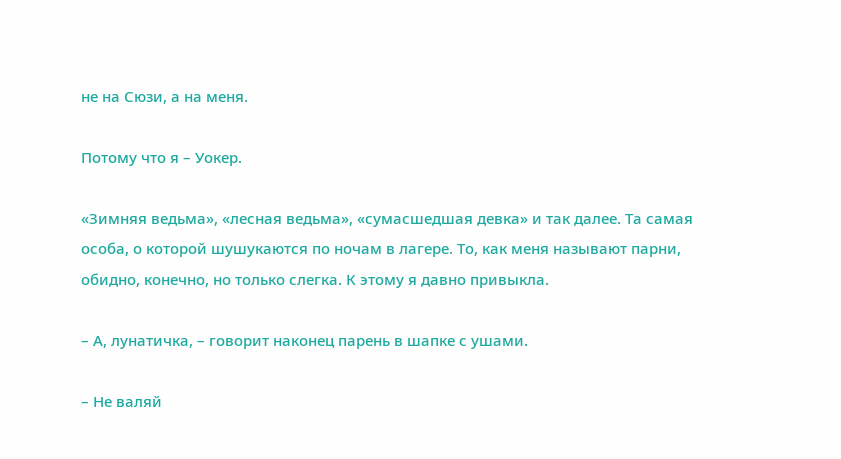не на Сюзи, а на меня.

Потому что я – Уокер.

«Зимняя ведьма», «лесная ведьма», «сумасшедшая девка» и так далее. Та самая особа, о которой шушукаются по ночам в лагере. То, как меня называют парни, обидно, конечно, но только слегка. К этому я давно привыкла.

– А, лунатичка, – говорит наконец парень в шапке с ушами.

– Не валяй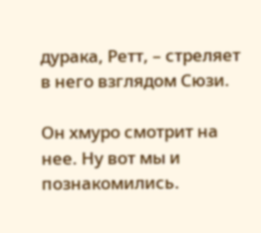дурака, Ретт, – стреляет в него взглядом Сюзи.

Он хмуро смотрит на нее. Ну вот мы и познакомились.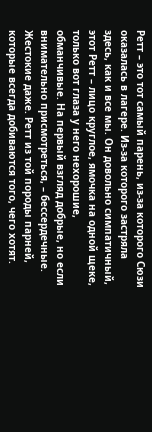Ретт – это тот самый парень, из-за которого Сюзи оказалась в лагере. Из-за которого застряла здесь, как и все мы. Он довольно симпатичный, этот Ретт – лицо круглое, ямочка на одной щеке, только вот глаза у него нехорошие, обманчивые. На первый взгляд добрые, но если внимательно присмотреться, – бессердечные. Жестокие даже. Ретт из той породы парней, которые всегда добиваются того, чего хотят.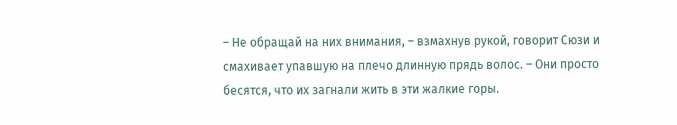– Не обращай на них внимания, – взмахнув рукой, говорит Сюзи и смахивает упавшую на плечо длинную прядь волос. – Они просто бесятся, что их загнали жить в эти жалкие горы.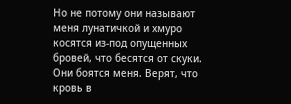Но не потому они называют меня лунатичкой и хмуро косятся из-под опущенных бровей, что бесятся от скуки. Они боятся меня. Верят, что кровь в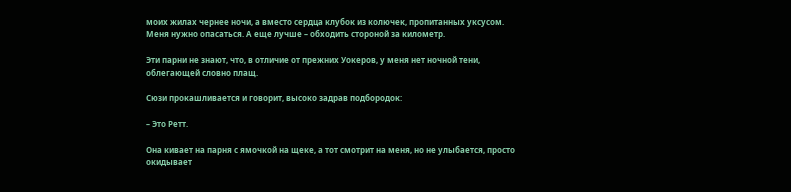моих жилах чернее ночи, а вместо сердца клубок из колючек, пропитанных уксусом. Меня нужно опасаться. А еще лучше – обходить стороной за километр.

Эти парни не знают, что, в отличие от прежних Уокеров, у меня нет ночной тени, облегающей словно плащ.

Сюзи прокашливается и говорит, высоко задрав подбородок:

– Это Ретт.

Она кивает на парня с ямочкой на щеке, а тот смотрит на меня, но не улыбается, просто окидывает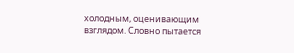холодным, оценивающим взглядом. Словно пытается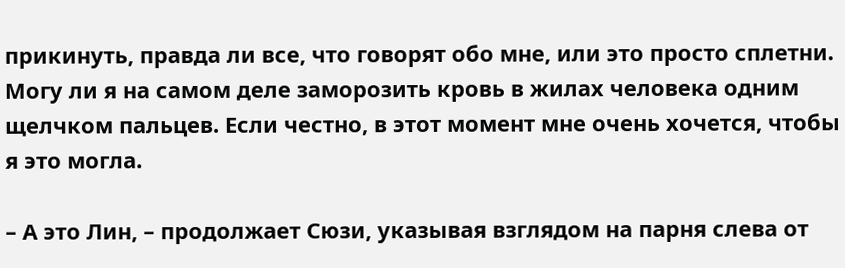прикинуть, правда ли все, что говорят обо мне, или это просто сплетни. Могу ли я на самом деле заморозить кровь в жилах человека одним щелчком пальцев. Если честно, в этот момент мне очень хочется, чтобы я это могла.

– А это Лин, – продолжает Сюзи, указывая взглядом на парня слева от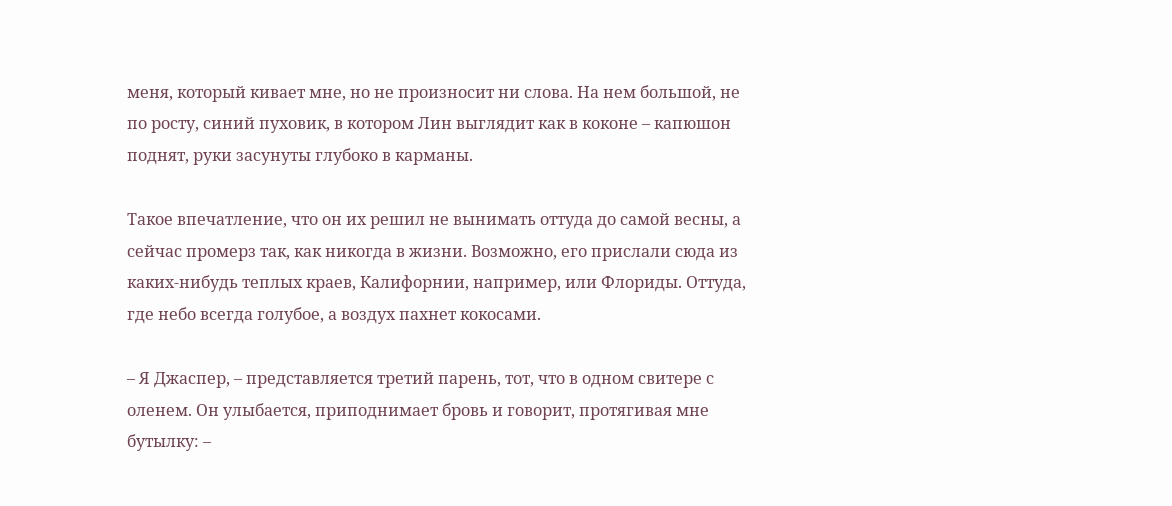меня, который кивает мне, но не произносит ни слова. На нем большой, не по росту, синий пуховик, в котором Лин выглядит как в коконе – капюшон поднят, руки засунуты глубоко в карманы.

Такое впечатление, что он их решил не вынимать оттуда до самой весны, а сейчас промерз так, как никогда в жизни. Возможно, его прислали сюда из каких-нибудь теплых краев, Калифорнии, например, или Флориды. Оттуда, где небо всегда голубое, а воздух пахнет кокосами.

– Я Джаспер, – представляется третий парень, тот, что в одном свитере с оленем. Он улыбается, приподнимает бровь и говорит, протягивая мне бутылку: –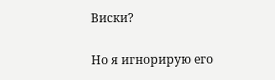Виски?

Но я игнорирую его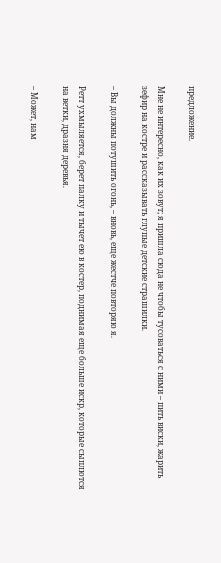предложение.

Мне не интересно, как их зовут; я пришла сюда не чтобы тусоваться с ними – пить виски, жарить зефир на костре и рассказывать глупые детские страшилки.

– Вы должны потушить огонь, – вновь, еще жестче повторяю я.

Ретт ухмыляется, берет палку и тычет ею в костер, поднимая еще больше искр, которые сыплются на ветки, дразня деревья.

– Может, нам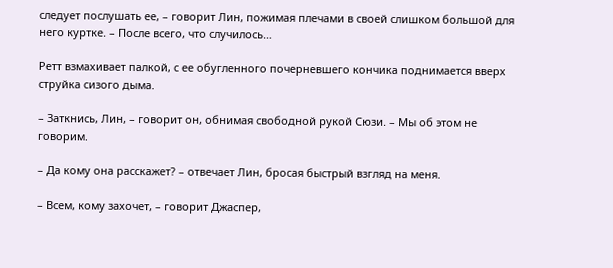следует послушать ее, – говорит Лин, пожимая плечами в своей слишком большой для него куртке. – После всего, что случилось…

Ретт взмахивает палкой, с ее обугленного почерневшего кончика поднимается вверх струйка сизого дыма.

– Заткнись, Лин, – говорит он, обнимая свободной рукой Сюзи. – Мы об этом не говорим.

– Да кому она расскажет? – отвечает Лин, бросая быстрый взгляд на меня.

– Всем, кому захочет, – говорит Джаспер,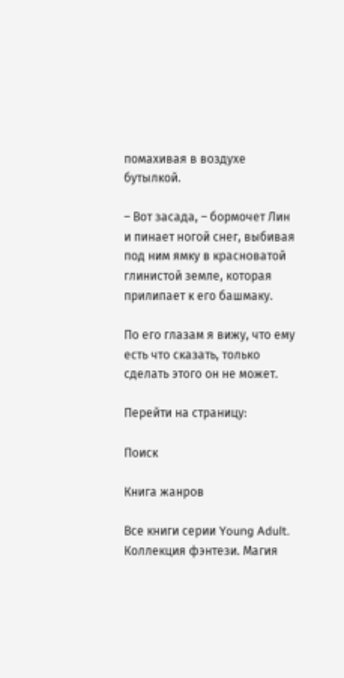помахивая в воздухе бутылкой.

– Вот засада, – бормочет Лин и пинает ногой снег, выбивая под ним ямку в красноватой глинистой земле, которая прилипает к его башмаку.

По его глазам я вижу, что ему есть что сказать, только сделать этого он не может.

Перейти на страницу:

Поиск

Книга жанров

Все книги серии Young Adult. Коллекция фэнтези. Магия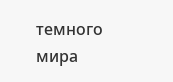темного мира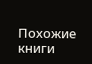Похожие книги